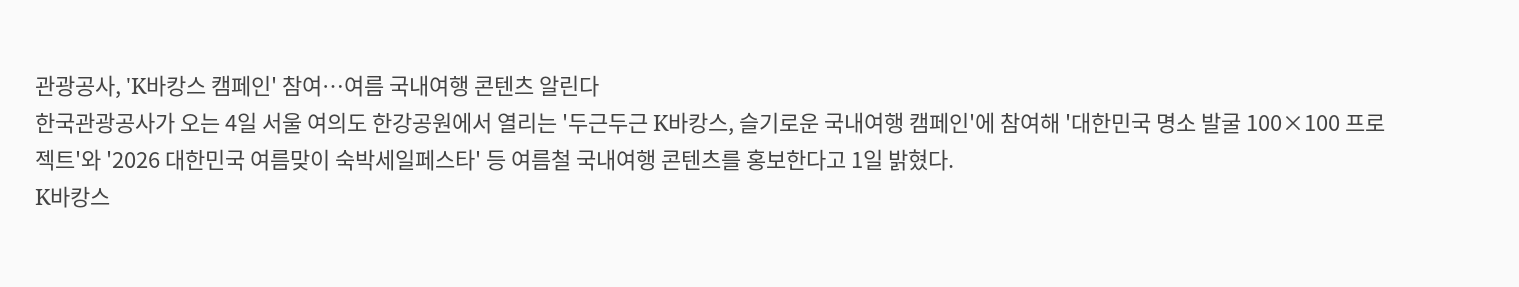관광공사, 'K바캉스 캠페인' 참여…여름 국내여행 콘텐츠 알린다
한국관광공사가 오는 4일 서울 여의도 한강공원에서 열리는 '두근두근 K바캉스, 슬기로운 국내여행 캠페인'에 참여해 '대한민국 명소 발굴 100×100 프로젝트'와 '2026 대한민국 여름맞이 숙박세일페스타' 등 여름철 국내여행 콘텐츠를 홍보한다고 1일 밝혔다.
K바캉스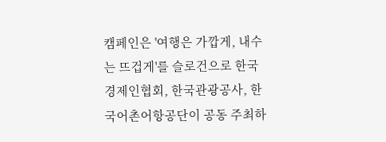캠페인은 '여행은 가깝게, 내수는 뜨겁게'를 슬로건으로 한국경제인협회, 한국관광공사, 한국어촌어항공단이 공동 주최하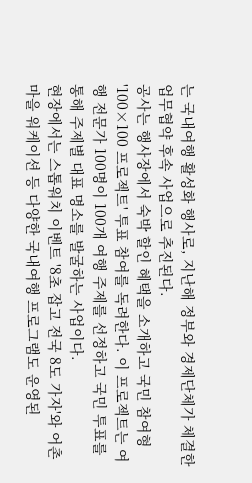는 국내여행 활성화 행사로, 지난해 정부와 경제단체가 체결한 업무협약 후속 사업으로 추진된다.
공사는 행사장에서 숙박 할인 혜택을 소개하고 국민 참여형 '100×100 프로젝트' 투표 참여를 독려한다. 이 프로젝트는 여행 전문가 100명이 100개 여행 주제를 선정하고 국민 투표를 통해 주제별 대표 명소를 발굴하는 사업이다.
현장에서는 스톱워치 이벤트 '8초 잡고 전국 8도 가자'와 어촌마을 워케이션 등 다양한 국내여행 프로그램도 운영된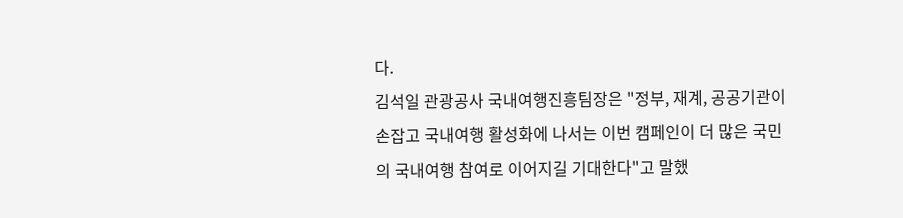다.
김석일 관광공사 국내여행진흥팀장은 "정부, 재계, 공공기관이 손잡고 국내여행 활성화에 나서는 이번 캠페인이 더 많은 국민의 국내여행 참여로 이어지길 기대한다"고 말했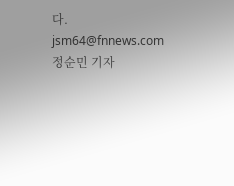다.
jsm64@fnnews.com 정순민 기자